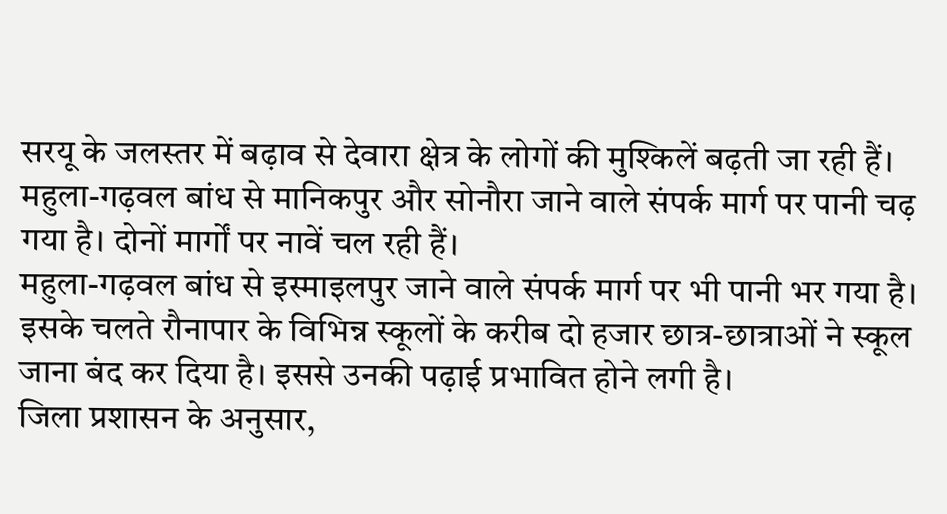सरयू के जलस्तर में बढ़ाव से देवारा क्षेत्र के लोगों की मुश्किलें बढ़ती जा रही हैं। महुला-गढ़वल बांध से मानिकपुर और सोनौरा जाने वाले संपर्क मार्ग पर पानी चढ़ गया है। दोनों मार्गों पर नावें चल रही हैं।
महुला-गढ़वल बांध से इस्माइलपुर जाने वाले संपर्क मार्ग पर भी पानी भर गया है। इसके चलते रौनापार के विभिन्न स्कूलों के करीब दो हजार छात्र-छात्राओं ने स्कूल जाना बंद कर दिया है। इससे उनकी पढ़ाई प्रभावित होने लगी है।
जिला प्रशासन के अनुसार,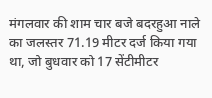मंगलवार की शाम चार बजे बदरहुआ नाले का जलस्तर 71.19 मीटर दर्ज किया गया था, जो बुधवार को 17 सेंटीमीटर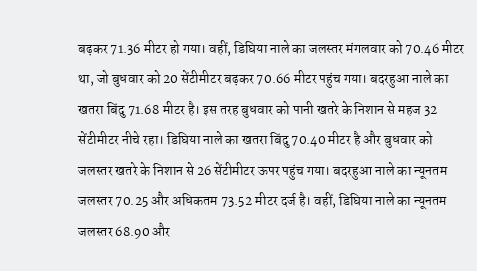बढ़कर 71.36 मीटर हो गया। वहीं, डिघिया नाले का जलस्तर मंगलवार को 70.46 मीटर था, जो बुधवार को 20 सेंटीमीटर बढ़कर 70.66 मीटर पहुंच गया। बदरहुआ नाले का खतरा बिंदु 71.68 मीटर है। इस तरह बुधवार को पानी खतरे के निशान से महज 32 सेंटीमीटर नीचे रहा। डिघिया नाले का खतरा बिंदु 70.40 मीटर है और बुधवार को जलस्तर खतरे के निशान से 26 सेंटीमीटर ऊपर पहुंच गया। बदरहुआ नाले का न्यूनतम जलस्तर 70.25 और अधिकतम 73.52 मीटर दर्ज है। वहीं, डिघिया नाले का न्यूनतम जलस्तर 68.90 और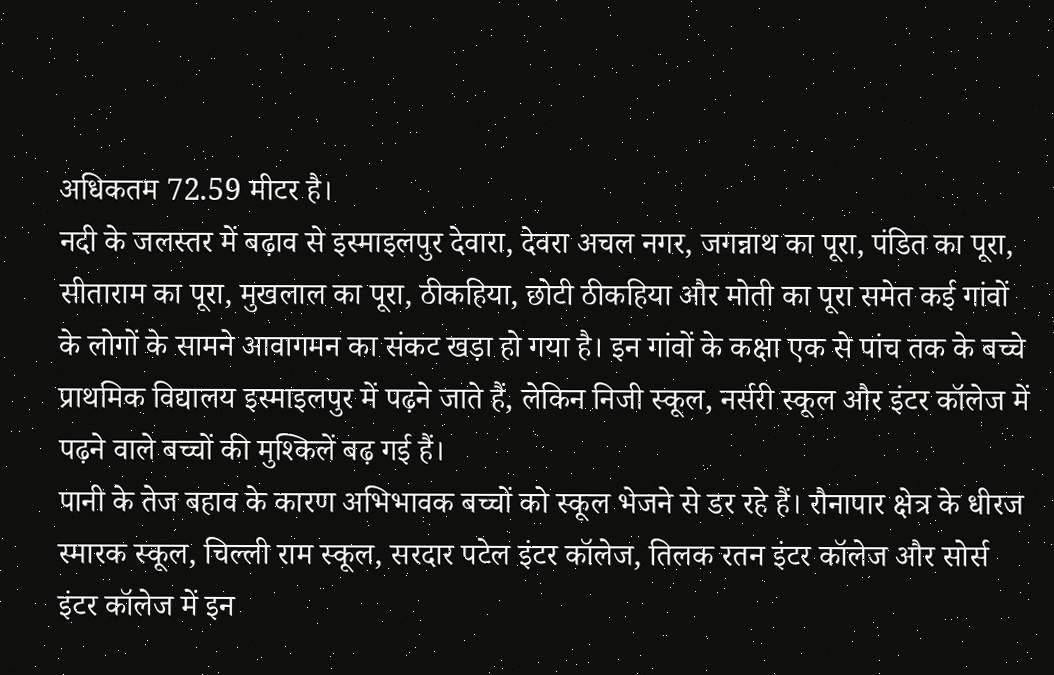अधिकतम 72.59 मीटर है।
नदी के जलस्तर में बढ़ाव से इस्माइलपुर देवारा, देवरा अचल नगर, जगन्नाथ का पूरा, पंडित का पूरा, सीताराम का पूरा, मुखलाल का पूरा, ठीकहिया, छोटी ठीकहिया और मोती का पूरा समेत कई गांवों के लोगों के सामने आवागमन का संकट खड़ा हो गया है। इन गांवों के कक्षा एक से पांच तक के बच्चे प्राथमिक विद्यालय इस्माइलपुर में पढ़ने जाते हैं, लेकिन निजी स्कूल, नर्सरी स्कूल और इंटर कॉलेज में पढ़ने वाले बच्चों की मुश्किलें बढ़ गई हैं।
पानी के तेज बहाव के कारण अभिभावक बच्चों को स्कूल भेजने से डर रहे हैं। रौनापार क्षेत्र के धीरज स्मारक स्कूल, चिल्ली राम स्कूल, सरदार पटेल इंटर कॉलेज, तिलक रतन इंटर कॉलेज और सोर्स इंटर कॉलेज में इन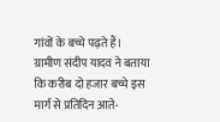गांवों के बच्चे पढ़ते हैं। ग्रामीण संदीप यादव ने बताया कि करीब दो हजार बच्चे इस मार्ग से प्रतिदिन आते-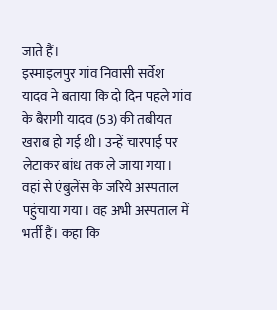जाते हैं।
इस्माइलपुर गांव निवासी सर्वेश यादव ने बताया कि दो दिन पहले गांव के बैरागी यादव (53) की तबीयत खराब हो गई थी। उन्हें चारपाई पर लेटाकर बांध तक ले जाया गया। वहां से एंबुलेंस के जरिये अस्पताल पहुंचाया गया। वह अभी अस्पताल में भर्ती हैं। कहा कि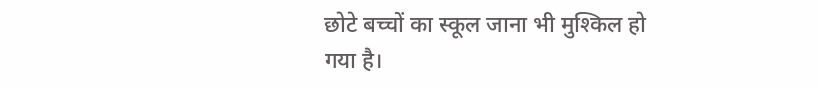छोटे बच्चों का स्कूल जाना भी मुश्किल हो गया है।